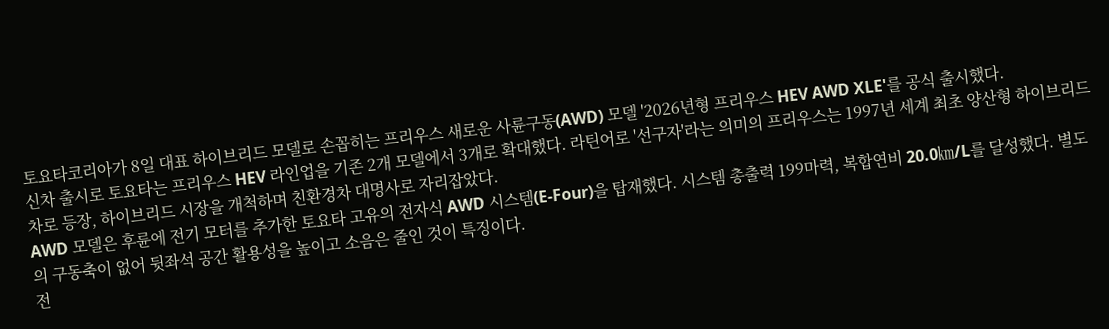토요타코리아가 8일 대표 하이브리드 모델로 손꼽히는 프리우스 새로운 사륜구동(AWD) 모델 '2026년형 프리우스 HEV AWD XLE'를 공식 출시했다.
신차 출시로 토요타는 프리우스 HEV 라인업을 기존 2개 모델에서 3개로 확대했다. 라틴어로 '선구자'라는 의미의 프리우스는 1997년 세계 최초 양산형 하이브리드차로 등장, 하이브리드 시장을 개척하며 친환경차 대명사로 자리잡았다.
AWD 모델은 후륜에 전기 모터를 추가한 토요타 고유의 전자식 AWD 시스템(E-Four)을 탑재했다. 시스템 총출력 199마력, 복합연비 20.0㎞/L를 달성했다. 별도의 구동축이 없어 뒷좌석 공간 활용성을 높이고 소음은 줄인 것이 특징이다.
전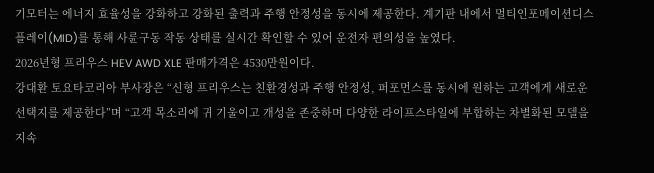기모터는 에너지 효율성을 강화하고 강화된 출력과 주행 안정성을 동시에 제공한다. 계기판 내에서 멀티인포메이션디스플레이(MID)를 통해 사륜구동 작동 상태를 실시간 확인할 수 있어 운전자 편의성을 높였다.
2026년형 프리우스 HEV AWD XLE 판매가격은 4530만원이다.
강대환 토요타코리아 부사장은 “신형 프리우스는 친환경성과 주행 안정성, 퍼포먼스를 동시에 원하는 고객에게 새로운 선택지를 제공한다”며 “고객 목소리에 귀 기울이고 개성을 존중하며 다양한 라이프스타일에 부합하는 차별화된 모델을 지속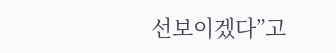선보이겠다”고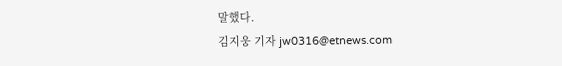말했다.
김지웅 기자 jw0316@etnews.com